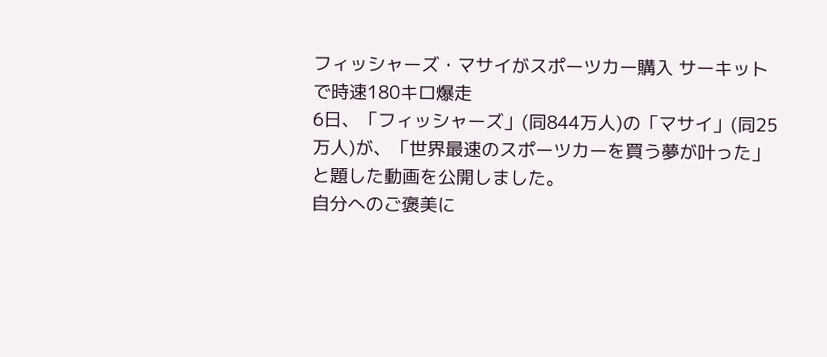フィッシャーズ・マサイがスポーツカー購入 サーキットで時速180キロ爆走
6日、「フィッシャーズ」(同844万人)の「マサイ」(同25万人)が、「世界最速のスポーツカーを買う夢が叶った」と題した動画を公開しました。
自分へのご褒美に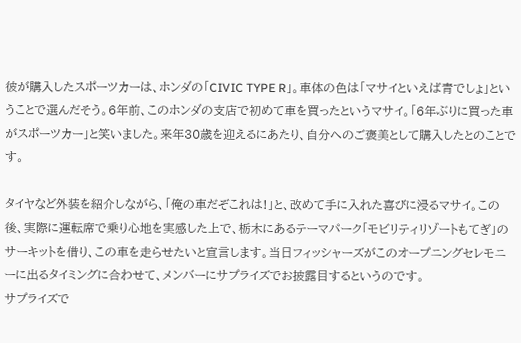彼が購入したスポーツカーは、ホンダの「CIVIC TYPE R」。車体の色は「マサイといえば青でしょ」ということで選んだそう。6年前、このホンダの支店で初めて車を買ったというマサイ。「6年ぶりに買った車がスポーツカー」と笑いました。来年30歳を迎えるにあたり、自分へのご褒美として購入したとのことです。

タイヤなど外装を紹介しながら、「俺の車だぞこれは!」と、改めて手に入れた喜びに浸るマサイ。この後、実際に運転席で乗り心地を実感した上で、栃木にあるテーマパーク「モビリティリゾートもてぎ」のサーキットを借り、この車を走らせたいと宣言します。当日フィッシャーズがこのオープニングセレモニーに出るタイミングに合わせて、メンバーにサプライズでお披露目するというのです。
サプライズで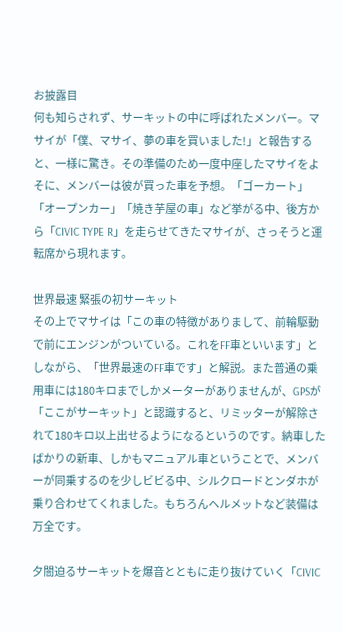お披露目
何も知らされず、サーキットの中に呼ばれたメンバー。マサイが「僕、マサイ、夢の車を買いました!」と報告すると、一様に驚き。その準備のため一度中座したマサイをよそに、メンバーは彼が買った車を予想。「ゴーカート」「オープンカー」「焼き芋屋の車」など挙がる中、後方から「CIVIC TYPE R」を走らせてきたマサイが、さっそうと運転席から現れます。

世界最速 緊張の初サーキット
その上でマサイは「この車の特徴がありまして、前輪駆動で前にエンジンがついている。これをFF車といいます」としながら、「世界最速のFF車です」と解説。また普通の乗用車には180キロまでしかメーターがありませんが、GPSが「ここがサーキット」と認識すると、リミッターが解除されて180キロ以上出せるようになるというのです。納車したばかりの新車、しかもマニュアル車ということで、メンバーが同乗するのを少しビビる中、シルクロードとンダホが乗り合わせてくれました。もちろんヘルメットなど装備は万全です。

夕闇迫るサーキットを爆音とともに走り抜けていく「CIVIC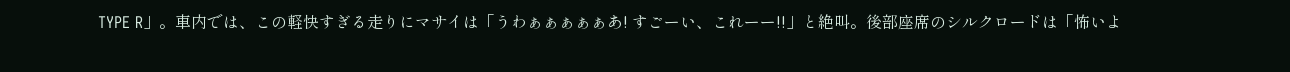TYPE R」。車内では、この軽快すぎる走りにマサイは「うわぁぁぁぁぁあ! すごーい、これーー!!」と絶叫。後部座席のシルクロードは「怖いよ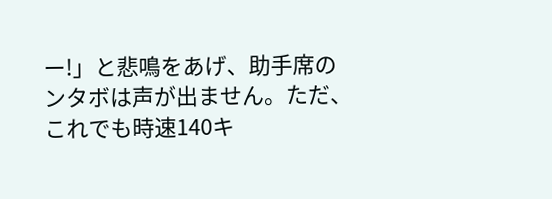ー!」と悲鳴をあげ、助手席のンタボは声が出ません。ただ、これでも時速140キ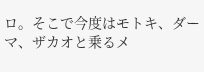ロ。そこで今度はモトキ、ダーマ、ザカオと乗るメ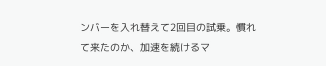ンバーを入れ替えて2回目の試乗。慣れて来たのか、加速を続けるマ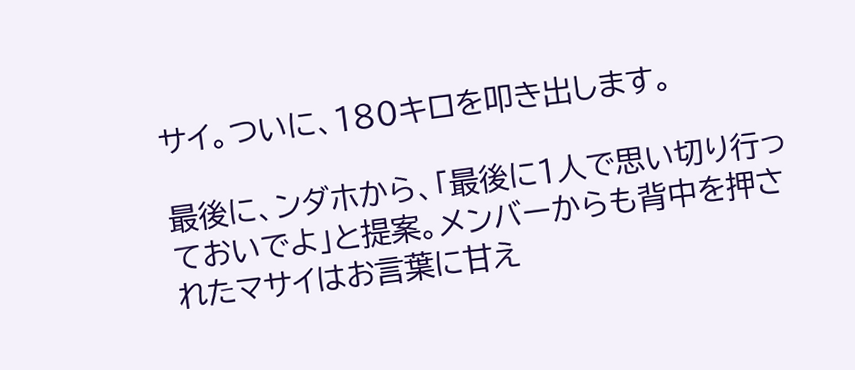サイ。ついに、180キロを叩き出します。

最後に、ンダホから、「最後に1人で思い切り行っておいでよ」と提案。メンバーからも背中を押されたマサイはお言葉に甘え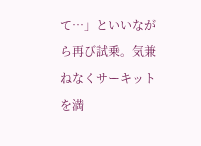て…」といいながら再び試乗。気兼ねなくサーキットを満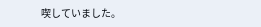喫していました。